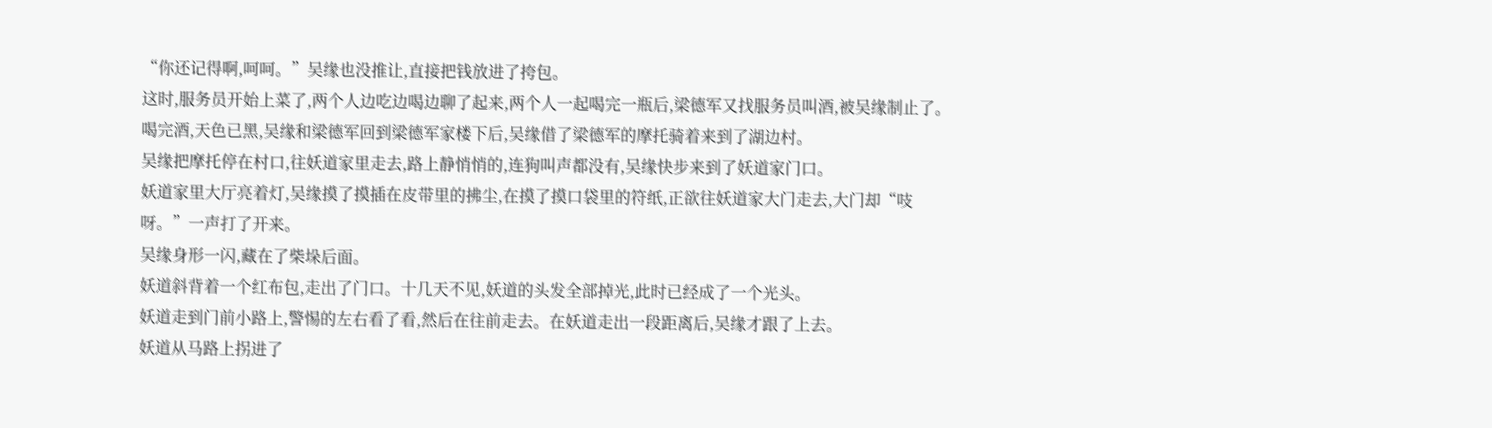“你还记得啊,呵呵。”吴缘也没推让,直接把钱放进了挎包。
这时,服务员开始上菜了,两个人边吃边喝边聊了起来,两个人一起喝完一瓶后,梁德军又找服务员叫酒,被吴缘制止了。
喝完酒,天色已黑,吴缘和梁德军回到梁德军家楼下后,吴缘借了梁德军的摩托骑着来到了湖边村。
吴缘把摩托停在村口,往妖道家里走去,路上静悄悄的,连狗叫声都没有,吴缘快步来到了妖道家门口。
妖道家里大厅亮着灯,吴缘摸了摸插在皮带里的拂尘,在摸了摸口袋里的符纸,正欲往妖道家大门走去,大门却“吱呀。”一声打了开来。
吴缘身形一闪,藏在了柴垛后面。
妖道斜背着一个红布包,走出了门口。十几天不见,妖道的头发全部掉光,此时已经成了一个光头。
妖道走到门前小路上,警惕的左右看了看,然后在往前走去。在妖道走出一段距离后,吴缘才跟了上去。
妖道从马路上拐进了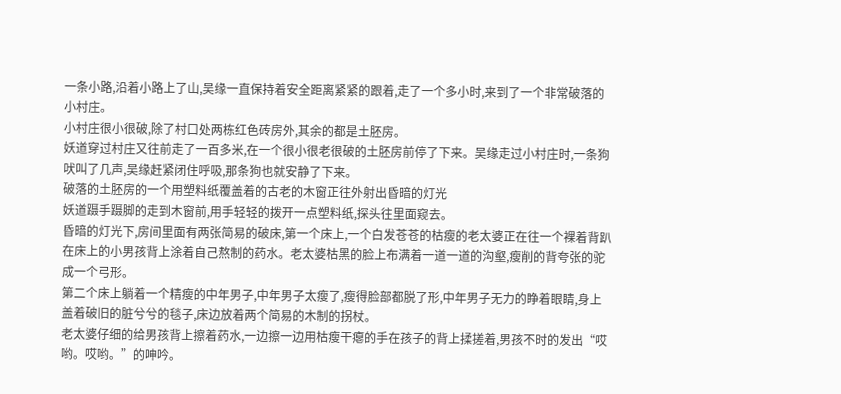一条小路,沿着小路上了山,吴缘一直保持着安全距离紧紧的跟着,走了一个多小时,来到了一个非常破落的小村庄。
小村庄很小很破,除了村口处两栋红色砖房外,其余的都是土胚房。
妖道穿过村庄又往前走了一百多米,在一个很小很老很破的土胚房前停了下来。吴缘走过小村庄时,一条狗吠叫了几声,吴缘赶紧闭住呼吸,那条狗也就安静了下来。
破落的土胚房的一个用塑料纸覆盖着的古老的木窗正往外射出昏暗的灯光
妖道蹑手蹑脚的走到木窗前,用手轻轻的拨开一点塑料纸,探头往里面窥去。
昏暗的灯光下,房间里面有两张简易的破床,第一个床上,一个白发苍苍的枯瘦的老太婆正在往一个裸着背趴在床上的小男孩背上涂着自己熬制的药水。老太婆枯黑的脸上布满着一道一道的沟壑,瘦削的背夸张的驼成一个弓形。
第二个床上躺着一个精瘦的中年男子,中年男子太瘦了,瘦得脸部都脱了形,中年男子无力的睁着眼睛,身上盖着破旧的脏兮兮的毯子,床边放着两个简易的木制的拐杖。
老太婆仔细的给男孩背上擦着药水,一边擦一边用枯瘦干瘪的手在孩子的背上揉搓着,男孩不时的发出“哎哟。哎哟。”的呻吟。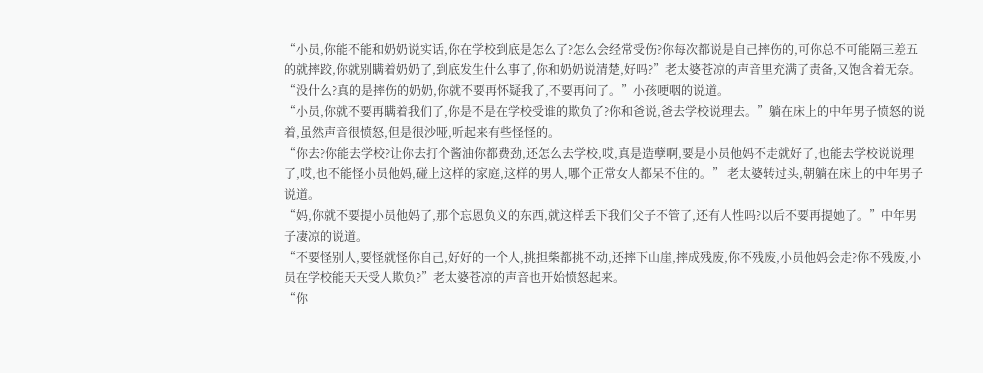“小员,你能不能和奶奶说实话,你在学校到底是怎么了?怎么会经常受伤?你每次都说是自己摔伤的,可你总不可能隔三差五的就摔跤,你就别瞒着奶奶了,到底发生什么事了,你和奶奶说清楚,好吗?”老太婆苍凉的声音里充满了责备,又饱含着无奈。
“没什么?真的是摔伤的奶奶,你就不要再怀疑我了,不要再问了。”小孩哽咽的说道。
“小员,你就不要再瞒着我们了,你是不是在学校受谁的欺负了?你和爸说,爸去学校说理去。”躺在床上的中年男子愤怒的说着,虽然声音很愤怒,但是很沙哑,听起来有些怪怪的。
“你去?你能去学校?让你去打个酱油你都费劲,还怎么去学校,哎,真是造孽啊,要是小员他妈不走就好了,也能去学校说说理了,哎,也不能怪小员他妈,碰上这样的家庭,这样的男人,哪个正常女人都呆不住的。” 老太婆转过头,朝躺在床上的中年男子说道。
“妈,你就不要提小员他妈了,那个忘恩负义的东西,就这样丢下我们父子不管了,还有人性吗?以后不要再提她了。”中年男子凄凉的说道。
“不要怪别人,要怪就怪你自己,好好的一个人,挑担柴都挑不动,还摔下山崖,摔成残废,你不残废,小员他妈会走?你不残废,小员在学校能天天受人欺负?”老太婆苍凉的声音也开始愤怒起来。
“你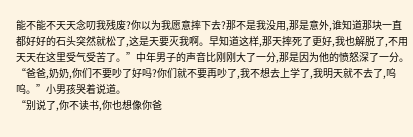能不能不天天念叨我残废?你以为我愿意摔下去?那不是我没用,那是意外,谁知道那块一直都好好的石头突然就松了,这是天要灭我啊。早知道这样,那天摔死了更好,我也解脱了,不用天天在这里受气受苦了。”中年男子的声音比刚刚大了一分,那是因为他的愤怒深了一分。
“爸爸,奶奶,你们不要吵了好吗?你们就不要再吵了,我不想去上学了,我明天就不去了,呜呜。”小男孩哭着说道。
“别说了,你不读书,你也想像你爸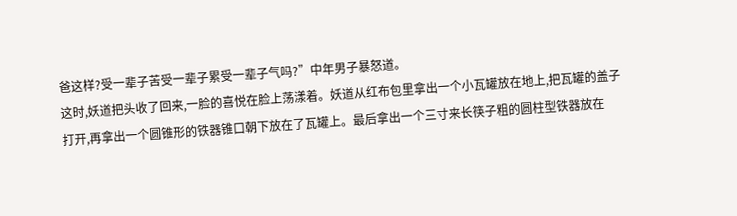爸这样?受一辈子苦受一辈子累受一辈子气吗?”中年男子暴怒道。
这时,妖道把头收了回来,一脸的喜悦在脸上荡漾着。妖道从红布包里拿出一个小瓦罐放在地上,把瓦罐的盖子打开,再拿出一个圆锥形的铁器锥口朝下放在了瓦罐上。最后拿出一个三寸来长筷子粗的圆柱型铁器放在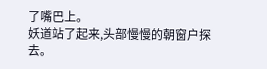了嘴巴上。
妖道站了起来,头部慢慢的朝窗户探去。